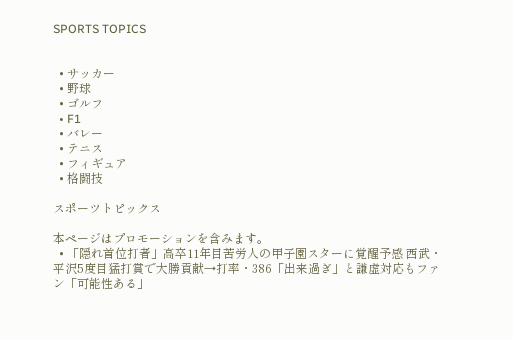SPORTS TOPICS


  • サッカー
  • 野球
  • ゴルフ
  • F1
  • バレー
  • テニス
  • フィギュア
  • 格闘技

スポーツトピックス

本ページはプロモーションを含みます。
  • 「隠れ首位打者」高卒11年目苦労人の甲子園スターに覚醒予感 西武・平沢5度目猛打賞で大勝貢献→打率・386「出来過ぎ」と謙虚対応もファン「可能性ある」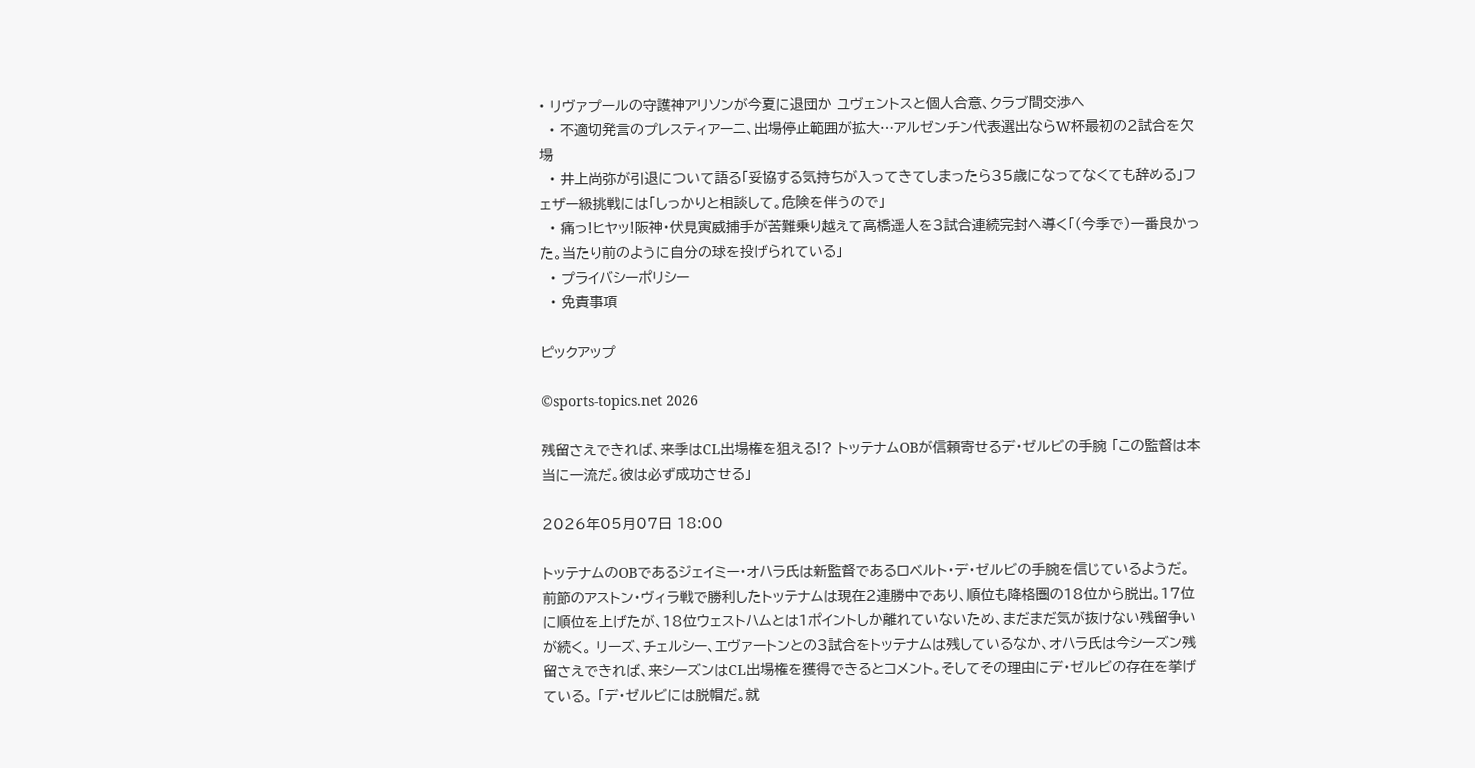• リヴァプールの守護神アリソンが今夏に退団か ユヴェントスと個人合意、クラブ間交渉へ
  • 不適切発言のプレスティアーニ、出場停止範囲が拡大…アルゼンチン代表選出ならW杯最初の2試合を欠場
  • 井上尚弥が引退について語る「妥協する気持ちが入ってきてしまったら35歳になってなくても辞める」フェザー級挑戦には「しっかりと相談して。危険を伴うので」
  • 痛っ!ヒヤッ!阪神・伏見寅威捕手が苦難乗り越えて高橋遥人を3試合連続完封へ導く「(今季で)一番良かった。当たり前のように自分の球を投げられている」
  • プライバシーポリシー
  • 免責事項

ピックアップ

©sports-topics.net 2026

残留さえできれば、来季はCL出場権を狙える!? トッテナムOBが信頼寄せるデ・ゼルビの手腕 「この監督は本当に一流だ。彼は必ず成功させる」

2026年05月07日 18:00

トッテナムのOBであるジェイミー・オハラ氏は新監督であるロベルト・デ・ゼルビの手腕を信じているようだ。 前節のアストン・ヴィラ戦で勝利したトッテナムは現在2連勝中であり、順位も降格圏の18位から脱出。17位に順位を上げたが、18位ウェストハムとは1ポイントしか離れていないため、まだまだ気が抜けない残留争いが続く。 リーズ、チェルシー、エヴァートンとの3試合をトッテナムは残しているなか、オハラ氏は今シーズン残留さえできれば、来シーズンはCL出場権を獲得できるとコメント。そしてその理由にデ・ゼルビの存在を挙げている。 「デ・ゼルビには脱帽だ。就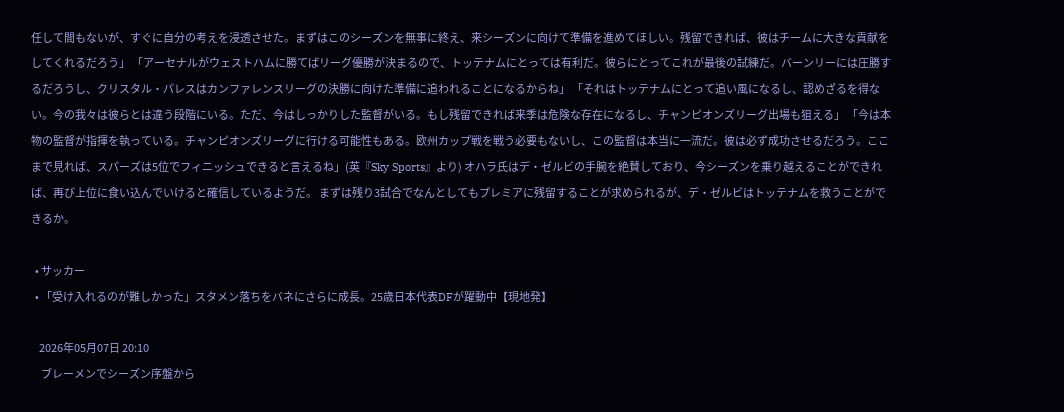任して間もないが、すぐに自分の考えを浸透させた。まずはこのシーズンを無事に終え、来シーズンに向けて準備を進めてほしい。残留できれば、彼はチームに大きな貢献をしてくれるだろう」 「アーセナルがウェストハムに勝てばリーグ優勝が決まるので、トッテナムにとっては有利だ。彼らにとってこれが最後の試練だ。バーンリーには圧勝するだろうし、クリスタル・パレスはカンファレンスリーグの決勝に向けた準備に追われることになるからね」 「それはトッテナムにとって追い風になるし、認めざるを得ない。今の我々は彼らとは違う段階にいる。ただ、今はしっかりした監督がいる。もし残留できれば来季は危険な存在になるし、チャンピオンズリーグ出場も狙える」 「今は本物の監督が指揮を執っている。チャンピオンズリーグに行ける可能性もある。欧州カップ戦を戦う必要もないし、この監督は本当に一流だ。彼は必ず成功させるだろう。ここまで見れば、スパーズは5位でフィニッシュできると言えるね」(英『Sky Sports』より) オハラ氏はデ・ゼルビの手腕を絶賛しており、今シーズンを乗り越えることができれば、再び上位に食い込んでいけると確信しているようだ。 まずは残り3試合でなんとしてもプレミアに残留することが求められるが、デ・ゼルビはトッテナムを救うことができるか。

  • サッカー
  • 「受け入れるのが難しかった」スタメン落ちをバネにさらに成長。25歳日本代表DFが躍動中【現地発】

    2026年05月07日 20:10
     ブレーメンでシーズン序盤から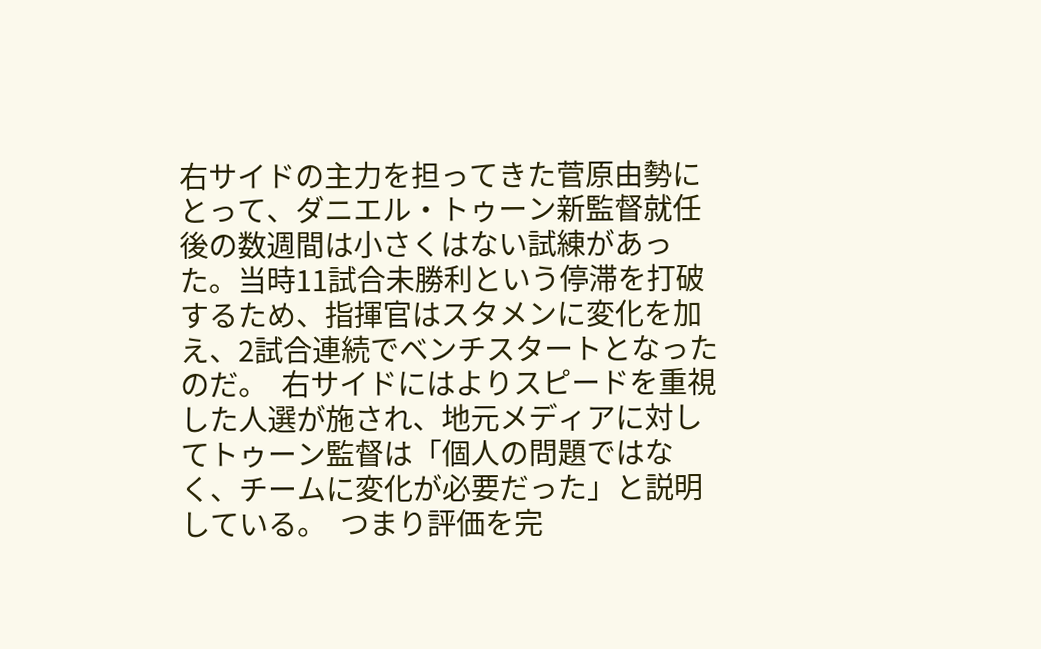右サイドの主力を担ってきた菅原由勢にとって、ダニエル・トゥーン新監督就任後の数週間は小さくはない試練があった。当時11試合未勝利という停滞を打破するため、指揮官はスタメンに変化を加え、2試合連続でベンチスタートとなったのだ。  右サイドにはよりスピードを重視した人選が施され、地元メディアに対してトゥーン監督は「個人の問題ではなく、チームに変化が必要だった」と説明している。  つまり評価を完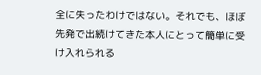全に失ったわけではない。それでも、ほぼ先発で出続けてきた本人にとって簡単に受け入れられる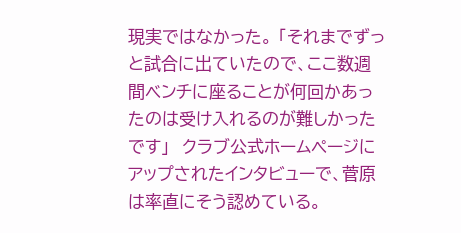現実ではなかった。 「それまでずっと試合に出ていたので、ここ数週間ベンチに座ることが何回かあったのは受け入れるのが難しかったです」  クラブ公式ホームページにアップされたインタビューで、菅原は率直にそう認めている。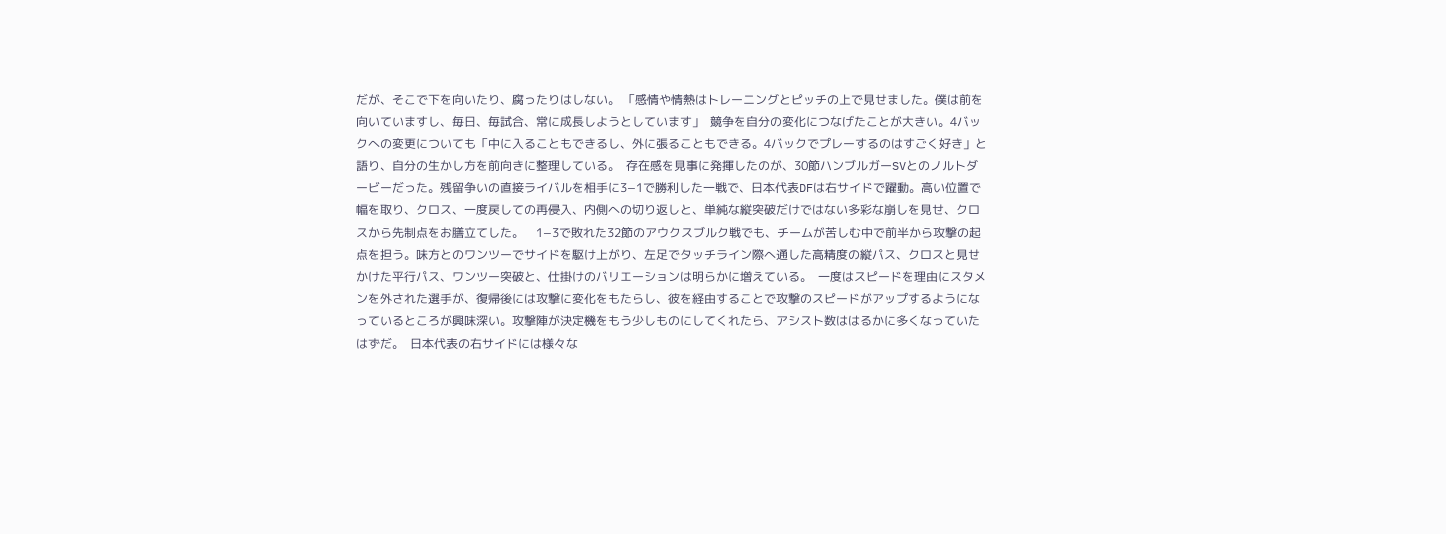だが、そこで下を向いたり、腐ったりはしない。 「感情や情熱はトレーニングとピッチの上で見せました。僕は前を向いていますし、毎日、毎試合、常に成長しようとしています」  競争を自分の変化につなげたことが大きい。4バックへの変更についても「中に入ることもできるし、外に張ることもできる。4バックでプレーするのはすごく好き」と語り、自分の生かし方を前向きに整理している。  存在感を見事に発揮したのが、30節ハンブルガーSVとのノルトダービーだった。残留争いの直接ライバルを相手に3−1で勝利した一戦で、日本代表DFは右サイドで躍動。高い位置で幅を取り、クロス、一度戻しての再侵入、内側への切り返しと、単純な縦突破だけではない多彩な崩しを見せ、クロスから先制点をお膳立てした。    1−3で敗れた32節のアウクスブルク戦でも、チームが苦しむ中で前半から攻撃の起点を担う。味方とのワンツーでサイドを駆け上がり、左足でタッチライン際へ通した高精度の縦パス、クロスと見せかけた平行パス、ワンツー突破と、仕掛けのバリエーションは明らかに増えている。  一度はスピードを理由にスタメンを外された選手が、復帰後には攻撃に変化をもたらし、彼を経由することで攻撃のスピードがアップするようになっているところが興味深い。攻撃陣が決定機をもう少しものにしてくれたら、アシスト数ははるかに多くなっていたはずだ。  日本代表の右サイドには様々な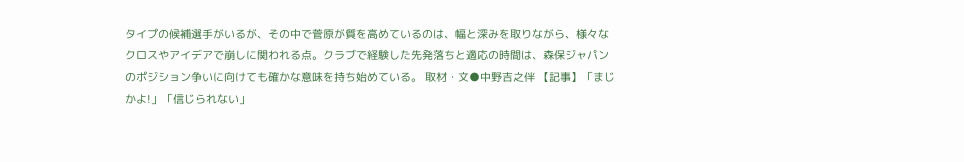タイプの候補選手がいるが、その中で菅原が質を高めているのは、幅と深みを取りながら、様々なクロスやアイデアで崩しに関われる点。クラブで経験した先発落ちと適応の時間は、森保ジャパンのポジション争いに向けても確かな意味を持ち始めている。 取材・文●中野吉之伴 【記事】「まじかよ!」「信じられない」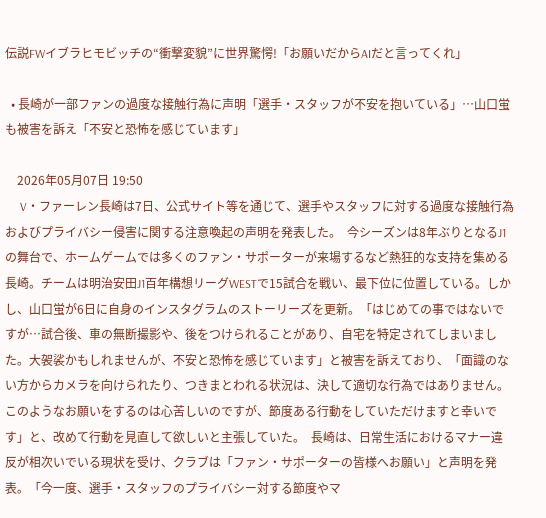伝説FWイブラヒモビッチの“衝撃変貌”に世界驚愕!「お願いだからAIだと言ってくれ」

  • 長崎が一部ファンの過度な接触行為に声明「選手・スタッフが不安を抱いている」…山口蛍も被害を訴え「不安と恐怖を感じています」

    2026年05月07日 19:50
     V・ファーレン長崎は7日、公式サイト等を通じて、選手やスタッフに対する過度な接触行為およびプライバシー侵害に関する注意喚起の声明を発表した。  今シーズンは8年ぶりとなるJ1の舞台で、ホームゲームでは多くのファン・サポーターが来場するなど熱狂的な支持を集める長崎。チームは明治安田J1百年構想リーグWESTで15試合を戦い、最下位に位置している。しかし、山口蛍が6日に自身のインスタグラムのストーリーズを更新。「はじめての事ではないですが…試合後、車の無断撮影や、後をつけられることがあり、自宅を特定されてしまいました。大袈裟かもしれませんが、不安と恐怖を感じています」と被害を訴えており、「面識のない方からカメラを向けられたり、つきまとわれる状況は、決して適切な行為ではありません。このようなお願いをするのは心苦しいのですが、節度ある行動をしていただけますと幸いです」と、改めて行動を見直して欲しいと主張していた。  長崎は、日常生活におけるマナー違反が相次いでいる現状を受け、クラブは「ファン・サポーターの皆様へお願い」と声明を発表。「今一度、選手・スタッフのプライバシー対する節度やマ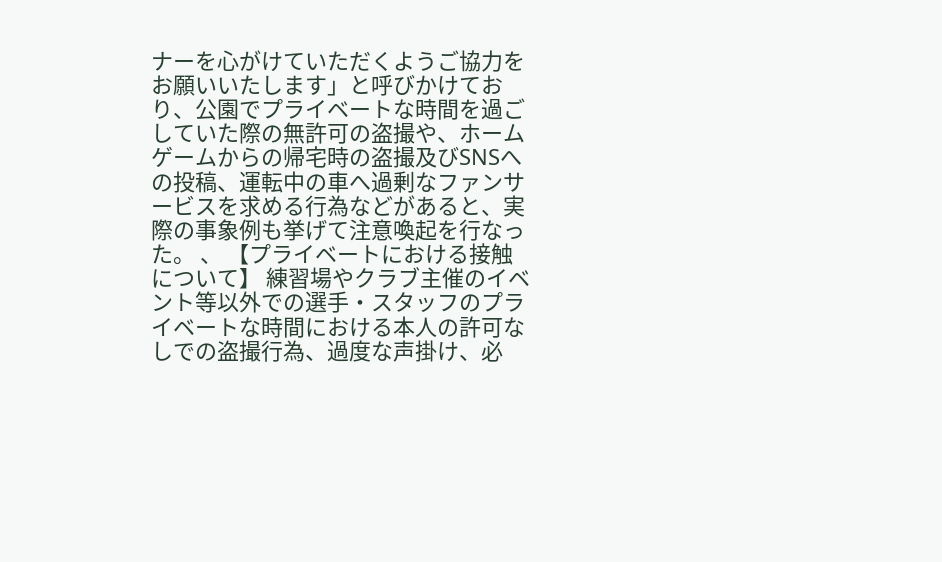ナーを心がけていただくようご協力をお願いいたします」と呼びかけており、公園でプライベートな時間を過ごしていた際の無許可の盗撮や、ホームゲームからの帰宅時の盗撮及びSNSへの投稿、運転中の車へ過剰なファンサービスを求める行為などがあると、実際の事象例も挙げて注意喚起を行なった。 、 【プライベートにおける接触について】 練習場やクラブ主催のイベント等以外での選手・スタッフのプライベートな時間における本人の許可なしでの盗撮行為、過度な声掛け、必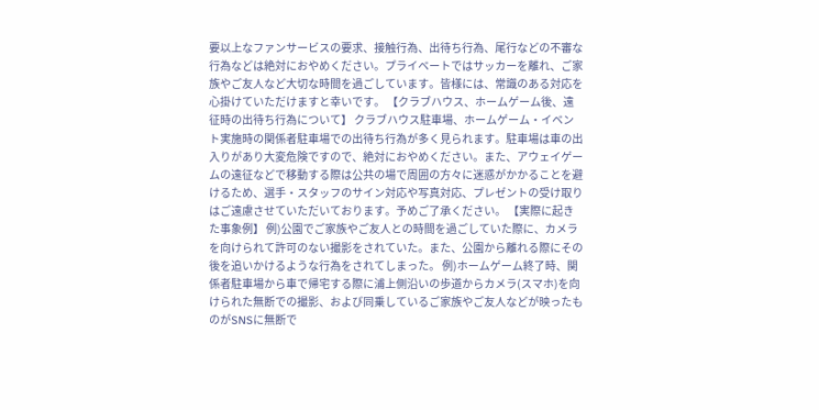要以上なファンサービスの要求、接触行為、出待ち行為、尾行などの不審な行為などは絶対におやめください。プライベートではサッカーを離れ、ご家族やご友人など大切な時間を過ごしています。皆様には、常識のある対応を心掛けていただけますと幸いです。 【クラブハウス、ホームゲーム後、遠征時の出待ち行為について】 クラブハウス駐車場、ホームゲーム・イベント実施時の関係者駐車場での出待ち行為が多く見られます。駐車場は車の出入りがあり大変危険ですので、絶対におやめください。また、アウェイゲームの遠征などで移動する際は公共の場で周囲の方々に迷惑がかかることを避けるため、選手・スタッフのサイン対応や写真対応、プレゼントの受け取りはご遠慮させていただいております。予めご了承ください。 【実際に起きた事象例】 例)公園でご家族やご友人との時間を過ごしていた際に、カメラを向けられて許可のない撮影をされていた。また、公園から離れる際にその後を追いかけるような行為をされてしまった。 例)ホームゲーム終了時、関係者駐車場から車で帰宅する際に浦上側沿いの歩道からカメラ(スマホ)を向けられた無断での撮影、および同乗しているご家族やご友人などが映ったものがSNSに無断で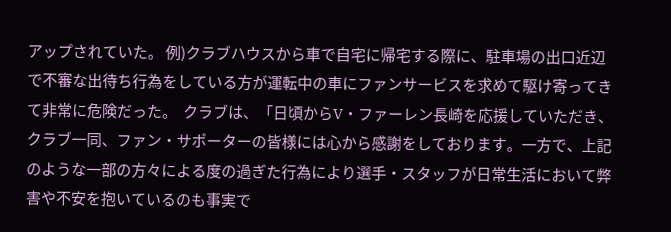アップされていた。 例)クラブハウスから車で自宅に帰宅する際に、駐車場の出口近辺で不審な出待ち行為をしている方が運転中の車にファンサービスを求めて駆け寄ってきて非常に危険だった。  クラブは、「日頃からV・ファーレン長崎を応援していただき、クラブ一同、ファン・サポーターの皆様には心から感謝をしております。一方で、上記のような一部の方々による度の過ぎた行為により選手・スタッフが日常生活において弊害や不安を抱いているのも事実で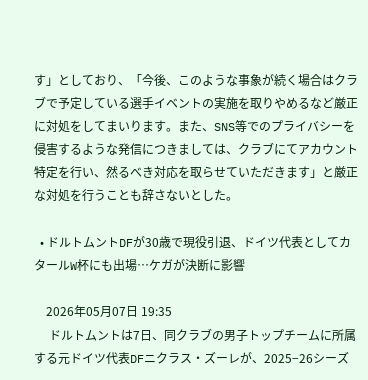す」としており、「今後、このような事象が続く場合はクラブで予定している選手イベントの実施を取りやめるなど厳正に対処をしてまいります。また、SNS等でのプライバシーを侵害するような発信につきましては、クラブにてアカウント特定を行い、然るべき対応を取らせていただきます」と厳正な対処を行うことも辞さないとした。

  • ドルトムントDFが30歳で現役引退、ドイツ代表としてカタールW杯にも出場…ケガが決断に影響

    2026年05月07日 19:35
     ドルトムントは7日、同クラブの男子トップチームに所属する元ドイツ代表DFニクラス・ズーレが、2025−26シーズ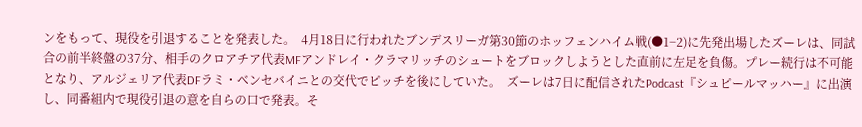ンをもって、現役を引退することを発表した。  4月18日に行われたブンデスリーガ第30節のホッフェンハイム戦(●1−2)に先発出場したズーレは、同試合の前半終盤の37分、相手のクロアチア代表MFアンドレイ・クラマリッチのシュートをブロックしようとした直前に左足を負傷。プレー続行は不可能となり、アルジェリア代表DFラミ・ベンセバイニとの交代でピッチを後にしていた。  ズーレは7日に配信されたPodcast『シュピールマッハー』に出演し、同番組内で現役引退の意を自らの口で発表。そ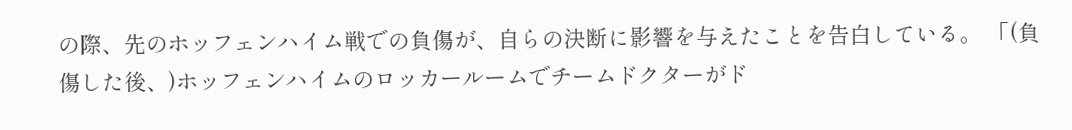の際、先のホッフェンハイム戦での負傷が、自らの決断に影響を与えたことを告白している。 「(負傷した後、)ホッフェンハイムのロッカールームでチームドクターがド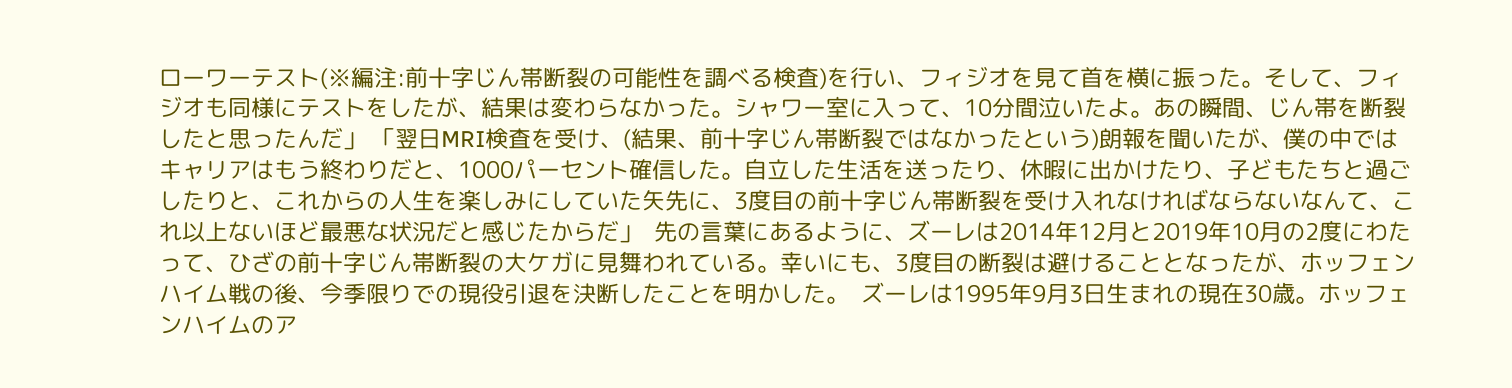ローワーテスト(※編注:前十字じん帯断裂の可能性を調べる検査)を行い、フィジオを見て首を横に振った。そして、フィジオも同様にテストをしたが、結果は変わらなかった。シャワー室に入って、10分間泣いたよ。あの瞬間、じん帯を断裂したと思ったんだ」 「翌日MRI検査を受け、(結果、前十字じん帯断裂ではなかったという)朗報を聞いたが、僕の中ではキャリアはもう終わりだと、1000パーセント確信した。自立した生活を送ったり、休暇に出かけたり、子どもたちと過ごしたりと、これからの人生を楽しみにしていた矢先に、3度目の前十字じん帯断裂を受け入れなければならないなんて、これ以上ないほど最悪な状況だと感じたからだ」  先の言葉にあるように、ズーレは2014年12月と2019年10月の2度にわたって、ひざの前十字じん帯断裂の大ケガに見舞われている。幸いにも、3度目の断裂は避けることとなったが、ホッフェンハイム戦の後、今季限りでの現役引退を決断したことを明かした。  ズーレは1995年9月3日生まれの現在30歳。ホッフェンハイムのア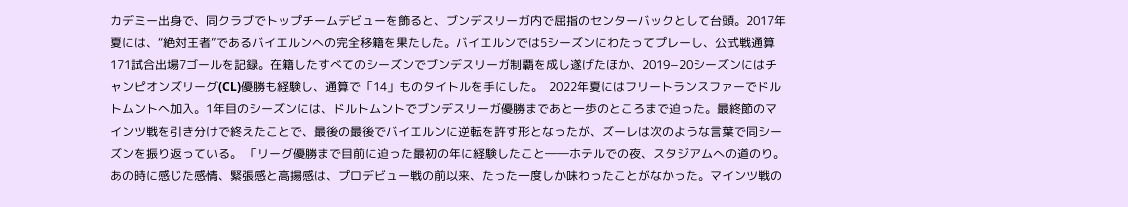カデミー出身で、同クラブでトップチームデビューを飾ると、ブンデスリーガ内で屈指のセンターバックとして台頭。2017年夏には、“絶対王者”であるバイエルンへの完全移籍を果たした。バイエルンでは5シーズンにわたってプレーし、公式戦通算171試合出場7ゴールを記録。在籍したすべてのシーズンでブンデスリーガ制覇を成し遂げたほか、2019−20シーズンにはチャンピオンズリーグ(CL)優勝も経験し、通算で「14」ものタイトルを手にした。  2022年夏にはフリートランスファーでドルトムントへ加入。1年目のシーズンには、ドルトムントでブンデスリーガ優勝まであと一歩のところまで迫った。最終節のマインツ戦を引き分けで終えたことで、最後の最後でバイエルンに逆転を許す形となったが、ズーレは次のような言葉で同シーズンを振り返っている。 「リーグ優勝まで目前に迫った最初の年に経験したこと――ホテルでの夜、スタジアムへの道のり。あの時に感じた感情、緊張感と高揚感は、プロデビュー戦の前以来、たった一度しか味わったことがなかった。マインツ戦の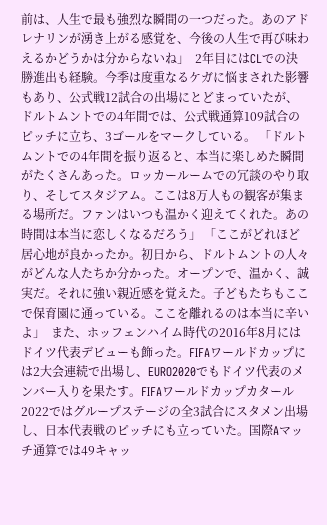前は、人生で最も強烈な瞬間の一つだった。あのアドレナリンが湧き上がる感覚を、今後の人生で再び味わえるかどうかは分からないね」  2年目にはCLでの決勝進出も経験。今季は度重なるケガに悩まされた影響もあり、公式戦12試合の出場にとどまっていたが、ドルトムントでの4年間では、公式戦通算109試合のピッチに立ち、3ゴールをマークしている。 「ドルトムントでの4年間を振り返ると、本当に楽しめた瞬間がたくさんあった。ロッカールームでの冗談のやり取り、そしてスタジアム。ここは8万人もの観客が集まる場所だ。ファンはいつも温かく迎えてくれた。あの時間は本当に恋しくなるだろう」 「ここがどれほど居心地が良かったか。初日から、ドルトムントの人々がどんな人たちか分かった。オープンで、温かく、誠実だ。それに強い親近感を覚えた。子どもたちもここで保育園に通っている。ここを離れるのは本当に辛いよ」  また、ホッフェンハイム時代の2016年8月にはドイツ代表デビューも飾った。FIFAワールドカップには2大会連続で出場し、EURO2020でもドイツ代表のメンバー入りを果たす。FIFAワールドカップカタール2022ではグループステージの全3試合にスタメン出場し、日本代表戦のピッチにも立っていた。国際Aマッチ通算では49キャッ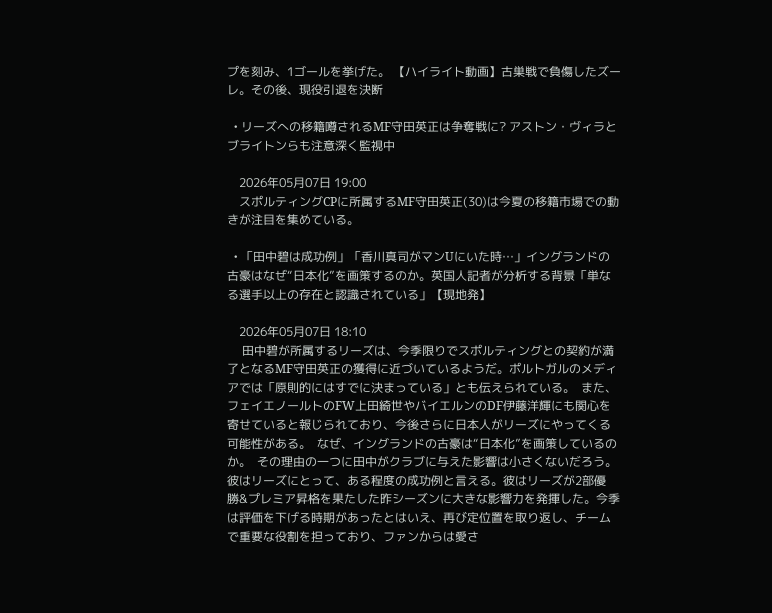プを刻み、1ゴールを挙げた。 【ハイライト動画】古巣戦で負傷したズーレ。その後、現役引退を決断

  • リーズへの移籍噂されるMF守田英正は争奪戦に? アストン・ヴィラとブライトンらも注意深く監視中

    2026年05月07日 19:00
    スポルティングCPに所属するMF守田英正(30)は今夏の移籍市場での動きが注目を集めている。

  • 「田中碧は成功例」「香川真司がマンUにいた時…」イングランドの古豪はなぜ“日本化”を画策するのか。英国人記者が分析する背景「単なる選手以上の存在と認識されている」【現地発】

    2026年05月07日 18:10
     田中碧が所属するリーズは、今季限りでスポルティングとの契約が満了となるMF守田英正の獲得に近づいているようだ。ポルトガルのメディアでは「原則的にはすでに決まっている」とも伝えられている。  また、フェイエノールトのFW上田綺世やバイエルンのDF伊藤洋輝にも関心を寄せていると報じられており、今後さらに日本人がリーズにやってくる可能性がある。  なぜ、イングランドの古豪は“日本化”を画策しているのか。  その理由の一つに田中がクラブに与えた影響は小さくないだろう。彼はリーズにとって、ある程度の成功例と言える。彼はリーズが2部優勝&プレミア昇格を果たした昨シーズンに大きな影響力を発揮した。今季は評価を下げる時期があったとはいえ、再び定位置を取り返し、チームで重要な役割を担っており、ファンからは愛さ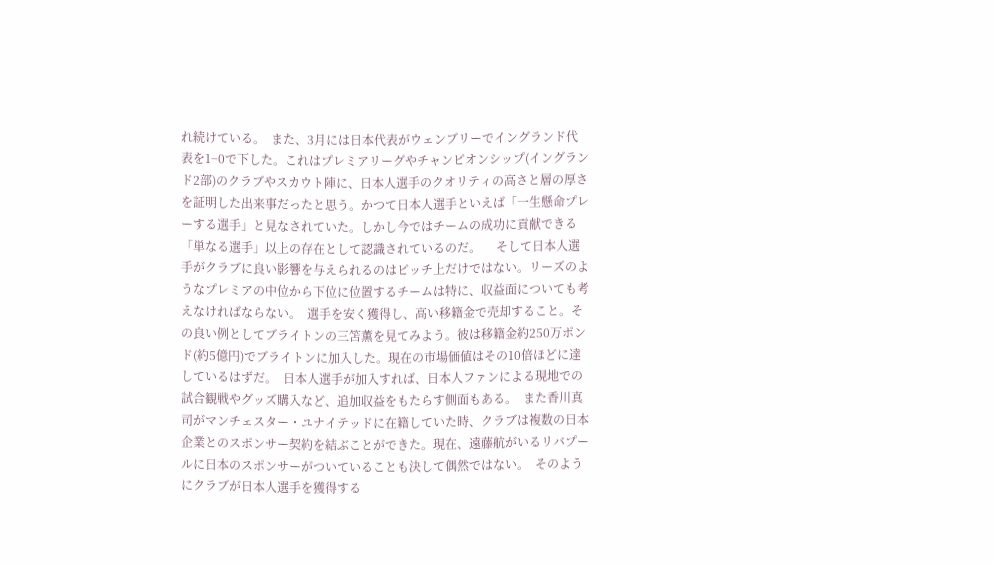れ続けている。  また、3月には日本代表がウェンブリーでイングランド代表を1−0で下した。これはプレミアリーグやチャンピオンシップ(イングランド2部)のクラブやスカウト陣に、日本人選手のクオリティの高さと層の厚さを証明した出来事だったと思う。かつて日本人選手といえば「一生懸命プレーする選手」と見なされていた。しかし今ではチームの成功に貢献できる「単なる選手」以上の存在として認識されているのだ。     そして日本人選手がクラブに良い影響を与えられるのはピッチ上だけではない。リーズのようなプレミアの中位から下位に位置するチームは特に、収益面についても考えなければならない。  選手を安く獲得し、高い移籍金で売却すること。その良い例としてブライトンの三笘薫を見てみよう。彼は移籍金約250万ポンド(約5億円)でブライトンに加入した。現在の市場価値はその10倍ほどに達しているはずだ。  日本人選手が加入すれば、日本人ファンによる現地での試合観戦やグッズ購入など、追加収益をもたらす側面もある。  また香川真司がマンチェスター・ユナイテッドに在籍していた時、クラブは複数の日本企業とのスポンサー契約を結ぶことができた。現在、遠藤航がいるリバプールに日本のスポンサーがついていることも決して偶然ではない。  そのようにクラブが日本人選手を獲得する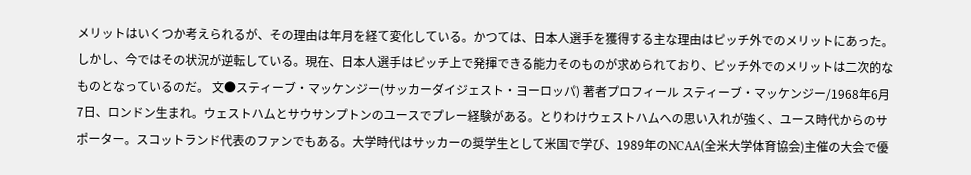メリットはいくつか考えられるが、その理由は年月を経て変化している。かつては、日本人選手を獲得する主な理由はピッチ外でのメリットにあった。しかし、今ではその状況が逆転している。現在、日本人選手はピッチ上で発揮できる能力そのものが求められており、ピッチ外でのメリットは二次的なものとなっているのだ。 文●スティーブ・マッケンジー(サッカーダイジェスト・ヨーロッパ) 著者プロフィール スティーブ・マッケンジー/1968年6月7日、ロンドン生まれ。ウェストハムとサウサンプトンのユースでプレー経験がある。とりわけウェストハムへの思い入れが強く、ユース時代からのサポーター。スコットランド代表のファンでもある。大学時代はサッカーの奨学生として米国で学び、1989年のNCAA(全米大学体育協会)主催の大会で優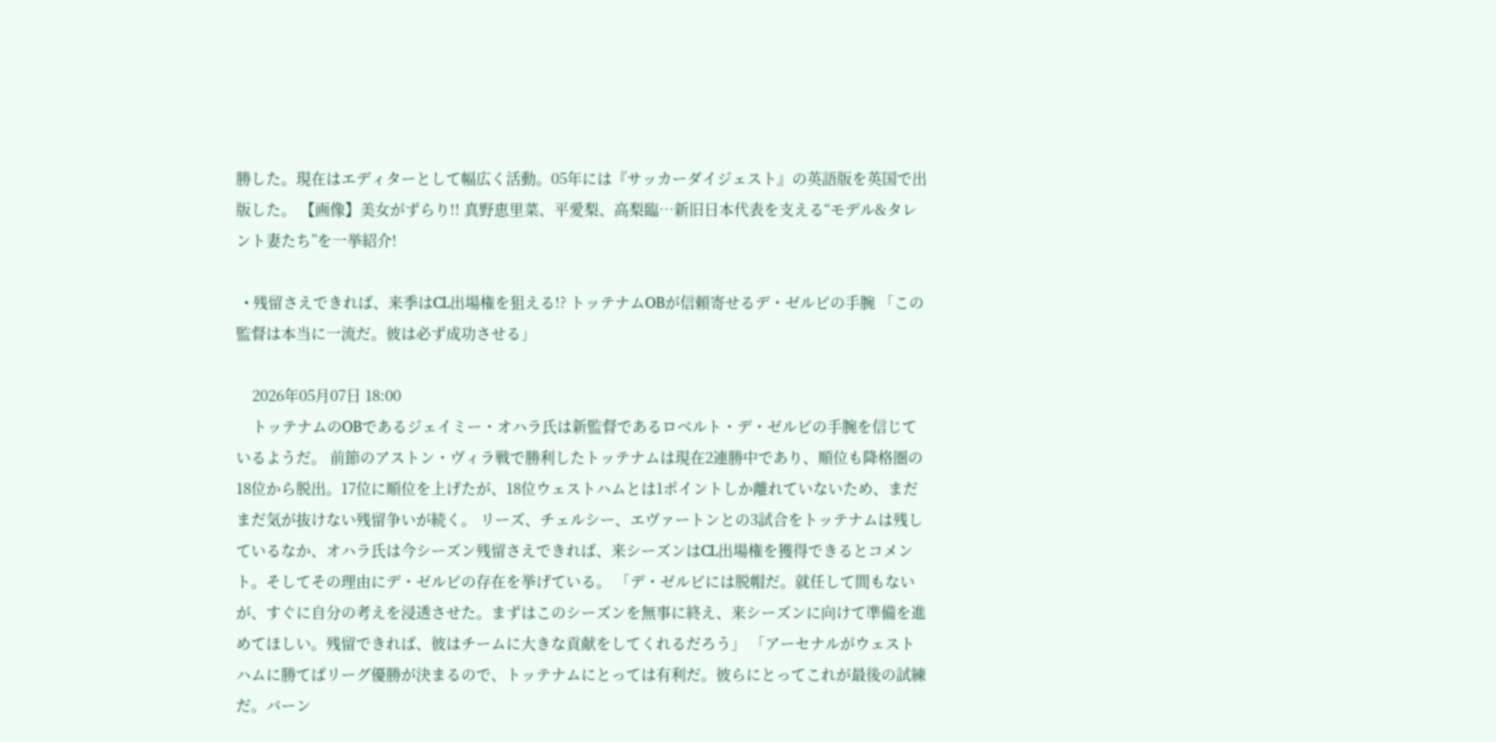勝した。現在はエディターとして幅広く活動。05年には『サッカーダイジェスト』の英語版を英国で出版した。 【画像】美女がずらり!! 真野恵里菜、平愛梨、高梨臨…新旧日本代表を支える“モデル&タレント妻たち”を一挙紹介!

  • 残留さえできれば、来季はCL出場権を狙える!? トッテナムOBが信頼寄せるデ・ゼルビの手腕 「この監督は本当に一流だ。彼は必ず成功させる」

    2026年05月07日 18:00
    トッテナムのOBであるジェイミー・オハラ氏は新監督であるロベルト・デ・ゼルビの手腕を信じているようだ。 前節のアストン・ヴィラ戦で勝利したトッテナムは現在2連勝中であり、順位も降格圏の18位から脱出。17位に順位を上げたが、18位ウェストハムとは1ポイントしか離れていないため、まだまだ気が抜けない残留争いが続く。 リーズ、チェルシー、エヴァートンとの3試合をトッテナムは残しているなか、オハラ氏は今シーズン残留さえできれば、来シーズンはCL出場権を獲得できるとコメント。そしてその理由にデ・ゼルビの存在を挙げている。 「デ・ゼルビには脱帽だ。就任して間もないが、すぐに自分の考えを浸透させた。まずはこのシーズンを無事に終え、来シーズンに向けて準備を進めてほしい。残留できれば、彼はチームに大きな貢献をしてくれるだろう」 「アーセナルがウェストハムに勝てばリーグ優勝が決まるので、トッテナムにとっては有利だ。彼らにとってこれが最後の試練だ。バーン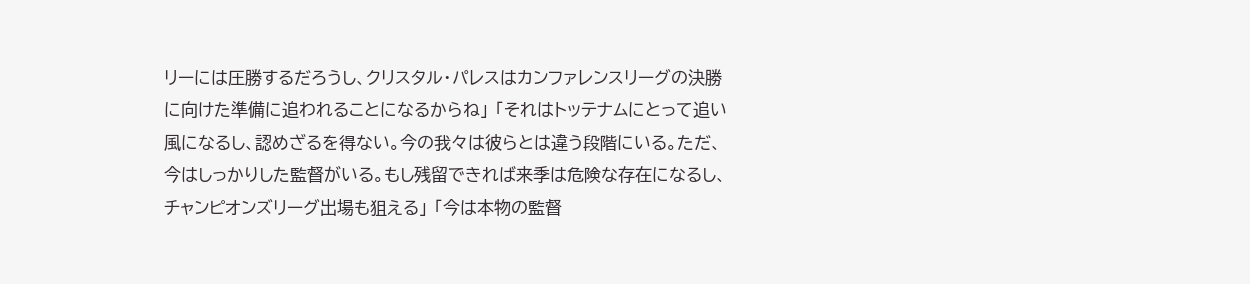リーには圧勝するだろうし、クリスタル・パレスはカンファレンスリーグの決勝に向けた準備に追われることになるからね」 「それはトッテナムにとって追い風になるし、認めざるを得ない。今の我々は彼らとは違う段階にいる。ただ、今はしっかりした監督がいる。もし残留できれば来季は危険な存在になるし、チャンピオンズリーグ出場も狙える」 「今は本物の監督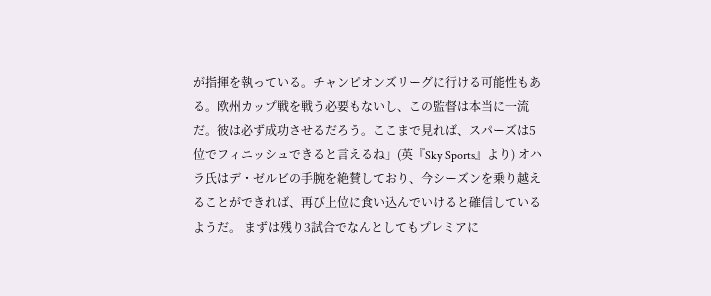が指揮を執っている。チャンピオンズリーグに行ける可能性もある。欧州カップ戦を戦う必要もないし、この監督は本当に一流だ。彼は必ず成功させるだろう。ここまで見れば、スパーズは5位でフィニッシュできると言えるね」(英『Sky Sports』より) オハラ氏はデ・ゼルビの手腕を絶賛しており、今シーズンを乗り越えることができれば、再び上位に食い込んでいけると確信しているようだ。 まずは残り3試合でなんとしてもプレミアに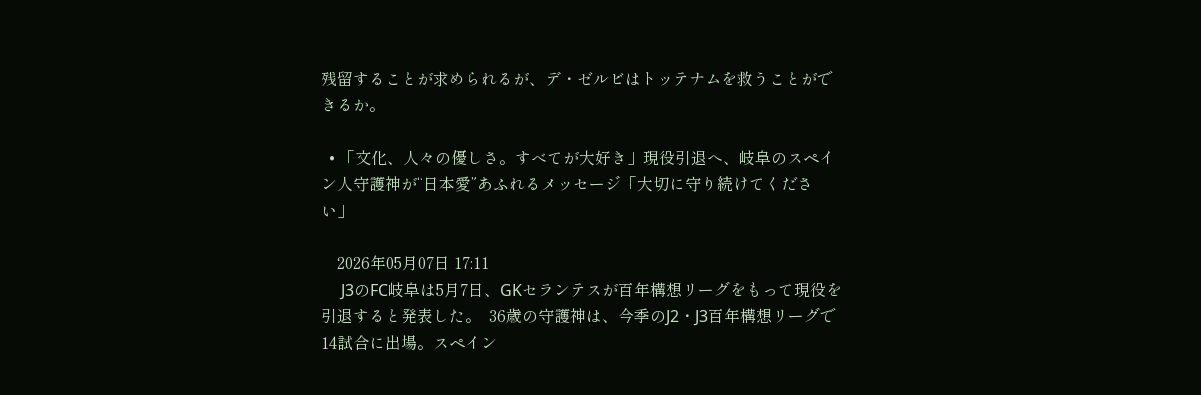残留することが求められるが、デ・ゼルビはトッテナムを救うことができるか。

  • 「文化、人々の優しさ。すべてが大好き」現役引退へ、岐阜のスペイン人守護神が“日本愛”あふれるメッセージ「大切に守り続けてください」

    2026年05月07日 17:11
     J3のFC岐阜は5月7日、GKセランテスが百年構想リーグをもって現役を引退すると発表した。  36歳の守護神は、今季のJ2・J3百年構想リーグで14試合に出場。スペイン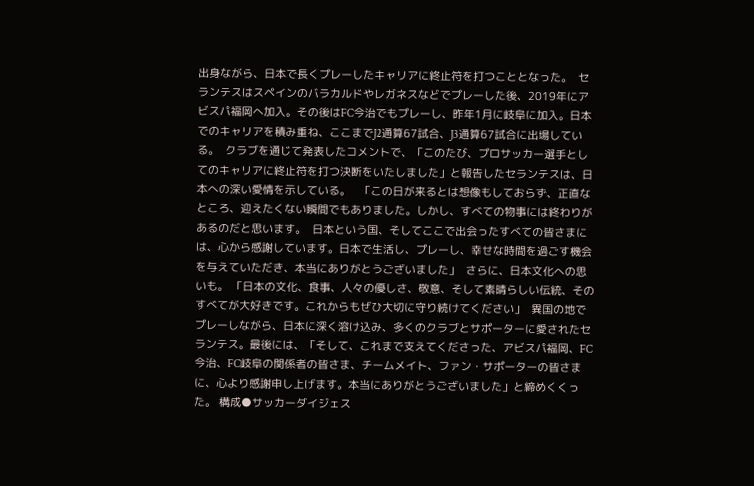出身ながら、日本で長くプレーしたキャリアに終止符を打つこととなった。  セランテスはスペインのバラカルドやレガネスなどでプレーした後、2019年にアビスパ福岡へ加入。その後はFC今治でもプレーし、昨年1月に岐阜に加入。日本でのキャリアを積み重ね、ここまでJ2通算67試合、J3通算67試合に出場している。  クラブを通じて発表したコメントで、「このたび、プロサッカー選手としてのキャリアに終止符を打つ決断をいたしました」と報告したセランテスは、日本への深い愛情を示している。   「この日が来るとは想像もしておらず、正直なところ、迎えたくない瞬間でもありました。しかし、すべての物事には終わりがあるのだと思います。  日本という国、そしてここで出会ったすべての皆さまには、心から感謝しています。日本で生活し、プレーし、幸せな時間を過ごす機会を与えていただき、本当にありがとうございました」  さらに、日本文化への思いも。 「日本の文化、食事、人々の優しさ、敬意、そして素晴らしい伝統、そのすべてが大好きです。これからもぜひ大切に守り続けてください」  異国の地でプレーしながら、日本に深く溶け込み、多くのクラブとサポーターに愛されたセランテス。最後には、「そして、これまで支えてくださった、アビスパ福岡、FC今治、FC岐阜の関係者の皆さま、チームメイト、ファン・サポーターの皆さまに、心より感謝申し上げます。本当にありがとうございました」と締めくくった。 構成●サッカーダイジェス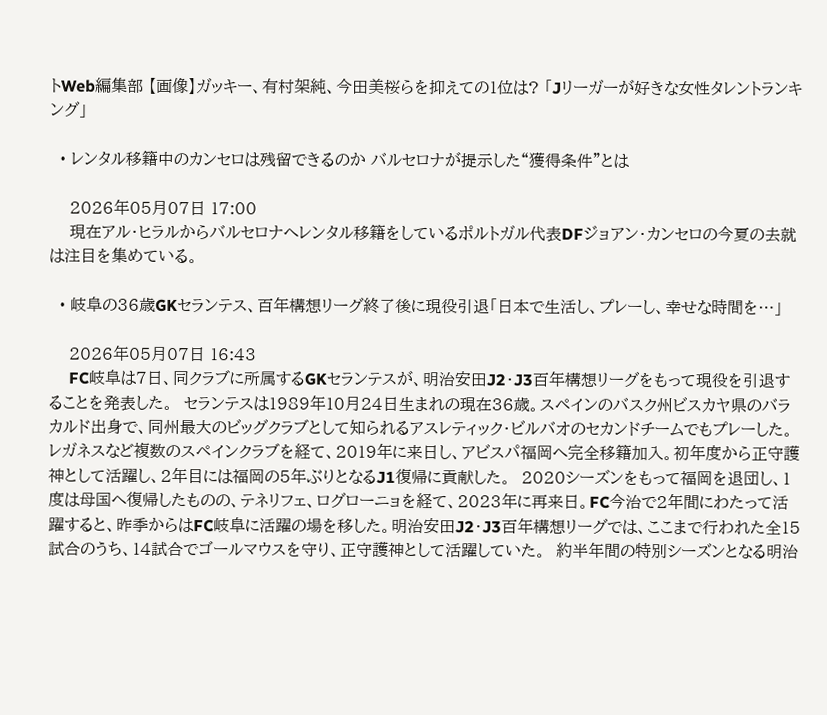トWeb編集部 【画像】ガッキー、有村架純、今田美桜らを抑えての1位は? 「Jリーガーが好きな女性タレントランキング」

  • レンタル移籍中のカンセロは残留できるのか バルセロナが提示した“獲得条件”とは

    2026年05月07日 17:00
    現在アル・ヒラルからバルセロナへレンタル移籍をしているポルトガル代表DFジョアン・カンセロの今夏の去就は注目を集めている。

  • 岐阜の36歳GKセランテス、百年構想リーグ終了後に現役引退「日本で生活し、プレーし、幸せな時間を…」

    2026年05月07日 16:43
     FC岐阜は7日、同クラブに所属するGKセランテスが、明治安田J2・J3百年構想リーグをもって現役を引退することを発表した。  セランテスは1989年10月24日生まれの現在36歳。スペインのバスク州ビスカヤ県のバラカルド出身で、同州最大のビッグクラブとして知られるアスレティック・ビルバオのセカンドチームでもプレーした。レガネスなど複数のスペインクラブを経て、2019年に来日し、アビスパ福岡へ完全移籍加入。初年度から正守護神として活躍し、2年目には福岡の5年ぶりとなるJ1復帰に貢献した。  2020シーズンをもって福岡を退団し、1度は母国へ復帰したものの、テネリフェ、ログローニョを経て、2023年に再来日。FC今治で2年間にわたって活躍すると、昨季からはFC岐阜に活躍の場を移した。明治安田J2・J3百年構想リーグでは、ここまで行われた全15試合のうち、14試合でゴールマウスを守り、正守護神として活躍していた。  約半年間の特別シーズンとなる明治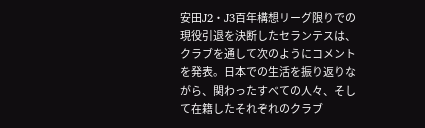安田J2・J3百年構想リーグ限りでの現役引退を決断したセランテスは、クラブを通して次のようにコメントを発表。日本での生活を振り返りながら、関わったすべての人々、そして在籍したそれぞれのクラブ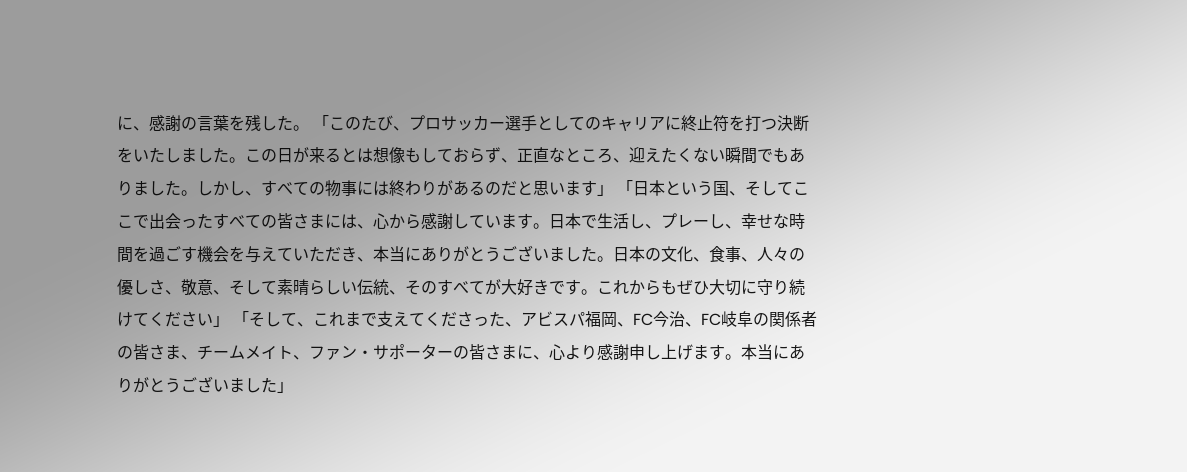に、感謝の言葉を残した。 「このたび、プロサッカー選手としてのキャリアに終止符を打つ決断をいたしました。この日が来るとは想像もしておらず、正直なところ、迎えたくない瞬間でもありました。しかし、すべての物事には終わりがあるのだと思います」 「日本という国、そしてここで出会ったすべての皆さまには、心から感謝しています。日本で生活し、プレーし、幸せな時間を過ごす機会を与えていただき、本当にありがとうございました。日本の文化、食事、人々の優しさ、敬意、そして素晴らしい伝統、そのすべてが大好きです。これからもぜひ大切に守り続けてください」 「そして、これまで支えてくださった、アビスパ福岡、FC今治、FC岐阜の関係者の皆さま、チームメイト、ファン・サポーターの皆さまに、心より感謝申し上げます。本当にありがとうございました」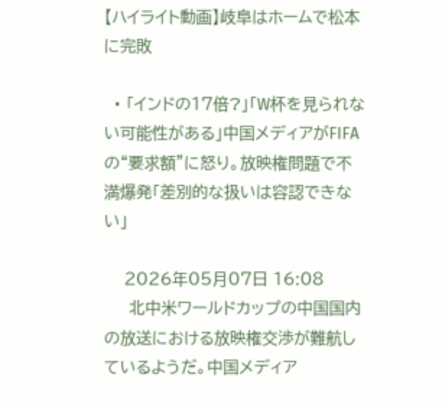【ハイライト動画】岐阜はホームで松本に完敗

  • 「インドの17倍?」「W杯を見られない可能性がある」中国メディアがFIFAの“要求額”に怒り。放映権問題で不満爆発「差別的な扱いは容認できない」

    2026年05月07日 16:08
     北中米ワールドカップの中国国内の放送における放映権交渉が難航しているようだ。中国メディア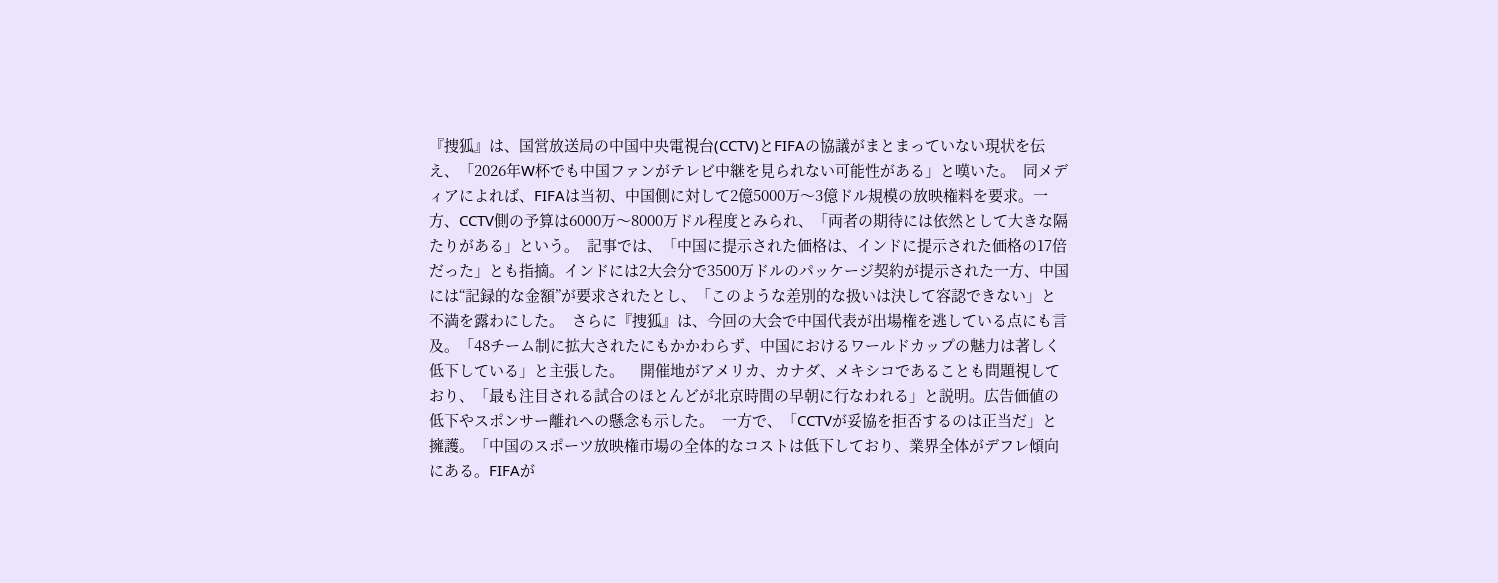『捜狐』は、国営放送局の中国中央電視台(CCTV)とFIFAの協議がまとまっていない現状を伝え、「2026年W杯でも中国ファンがテレビ中継を見られない可能性がある」と嘆いた。  同メディアによれば、FIFAは当初、中国側に対して2億5000万〜3億ドル規模の放映権料を要求。一方、CCTV側の予算は6000万〜8000万ドル程度とみられ、「両者の期待には依然として大きな隔たりがある」という。  記事では、「中国に提示された価格は、インドに提示された価格の17倍だった」とも指摘。インドには2大会分で3500万ドルのパッケージ契約が提示された一方、中国には“記録的な金額”が要求されたとし、「このような差別的な扱いは決して容認できない」と不満を露わにした。  さらに『捜狐』は、今回の大会で中国代表が出場権を逃している点にも言及。「48チーム制に拡大されたにもかかわらず、中国におけるワールドカップの魅力は著しく低下している」と主張した。    開催地がアメリカ、カナダ、メキシコであることも問題視しており、「最も注目される試合のほとんどが北京時間の早朝に行なわれる」と説明。広告価値の低下やスポンサー離れへの懸念も示した。  一方で、「CCTVが妥協を拒否するのは正当だ」と擁護。「中国のスポーツ放映権市場の全体的なコストは低下しており、業界全体がデフレ傾向にある。FIFAが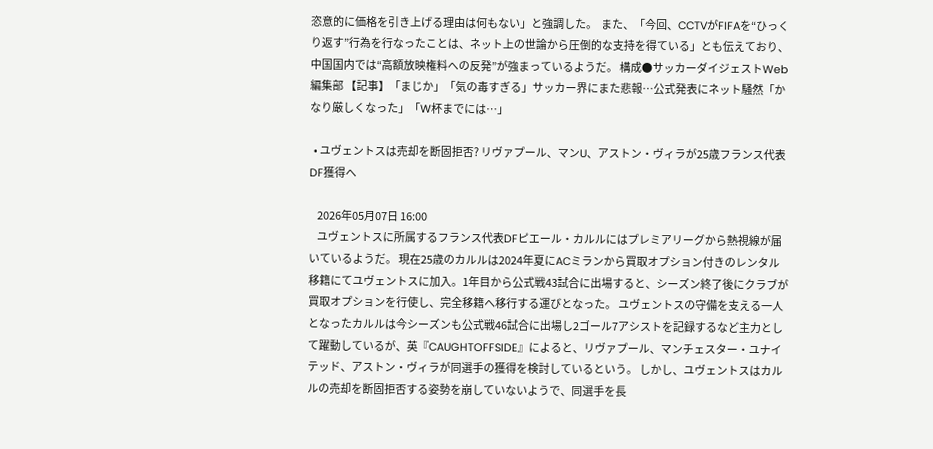恣意的に価格を引き上げる理由は何もない」と強調した。  また、「今回、CCTVがFIFAを“ひっくり返す”行為を行なったことは、ネット上の世論から圧倒的な支持を得ている」とも伝えており、中国国内では“高額放映権料への反発”が強まっているようだ。 構成●サッカーダイジェストWeb編集部 【記事】「まじか」「気の毒すぎる」サッカー界にまた悲報…公式発表にネット騒然「かなり厳しくなった」「W杯までには…」

  • ユヴェントスは売却を断固拒否? リヴァプール、マンU、アストン・ヴィラが25歳フランス代表DF獲得へ

    2026年05月07日 16:00
    ユヴェントスに所属するフランス代表DFピエール・カルルにはプレミアリーグから熱視線が届いているようだ。 現在25歳のカルルは2024年夏にACミランから買取オプション付きのレンタル移籍にてユヴェントスに加入。1年目から公式戦43試合に出場すると、シーズン終了後にクラブが買取オプションを行使し、完全移籍へ移行する運びとなった。 ユヴェントスの守備を支える一人となったカルルは今シーズンも公式戦46試合に出場し2ゴール7アシストを記録するなど主力として躍動しているが、英『CAUGHTOFFSIDE』によると、リヴァプール、マンチェスター・ユナイテッド、アストン・ヴィラが同選手の獲得を検討しているという。 しかし、ユヴェントスはカルルの売却を断固拒否する姿勢を崩していないようで、同選手を長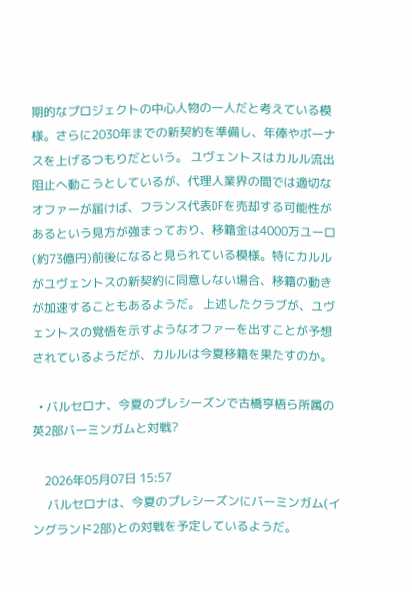期的なプロジェクトの中心人物の一人だと考えている模様。さらに2030年までの新契約を準備し、年俸やボーナスを上げるつもりだという。 ユヴェントスはカルル流出阻止へ動こうとしているが、代理人業界の間では適切なオファーが届けば、フランス代表DFを売却する可能性があるという見方が強まっており、移籍金は4000万ユーロ(約73億円)前後になると見られている模様。特にカルルがユヴェントスの新契約に同意しない場合、移籍の動きが加速することもあるようだ。 上述したクラブが、ユヴェントスの覚悟を示すようなオファーを出すことが予想されているようだが、カルルは今夏移籍を果たすのか。

  • バルセロナ、今夏のプレシーズンで古橋亨梧ら所属の英2部バーミンガムと対戦?

    2026年05月07日 15:57
     バルセロナは、今夏のプレシーズンにバーミンガム(イングランド2部)との対戦を予定しているようだ。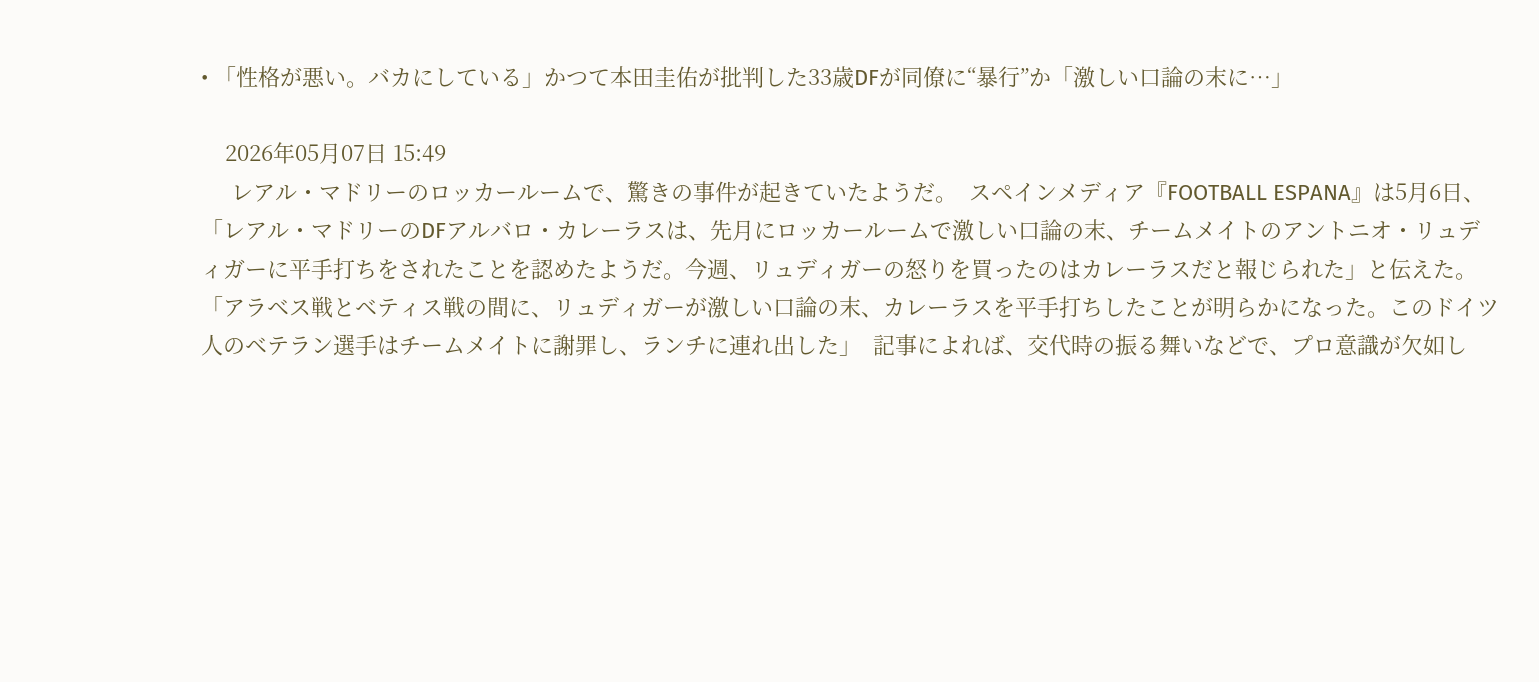• 「性格が悪い。バカにしている」かつて本田圭佑が批判した33歳DFが同僚に“暴行”か「激しい口論の末に…」

    2026年05月07日 15:49
     レアル・マドリーのロッカールームで、驚きの事件が起きていたようだ。  スペインメディア『FOOTBALL ESPANA』は5月6日、「レアル・マドリーのDFアルバロ・カレーラスは、先月にロッカールームで激しい口論の末、チームメイトのアントニオ・リュディガーに平手打ちをされたことを認めたようだ。今週、リュディガーの怒りを買ったのはカレーラスだと報じられた」と伝えた。 「アラベス戦とベティス戦の間に、リュディガーが激しい口論の末、カレーラスを平手打ちしたことが明らかになった。このドイツ人のベテラン選手はチームメイトに謝罪し、ランチに連れ出した」  記事によれば、交代時の振る舞いなどで、プロ意識が欠如し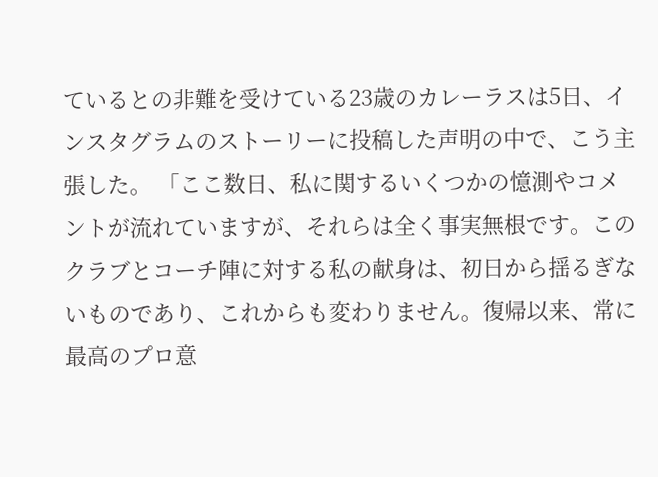ているとの非難を受けている23歳のカレーラスは5日、インスタグラムのストーリーに投稿した声明の中で、こう主張した。 「ここ数日、私に関するいくつかの憶測やコメントが流れていますが、それらは全く事実無根です。このクラブとコーチ陣に対する私の献身は、初日から揺るぎないものであり、これからも変わりません。復帰以来、常に最高のプロ意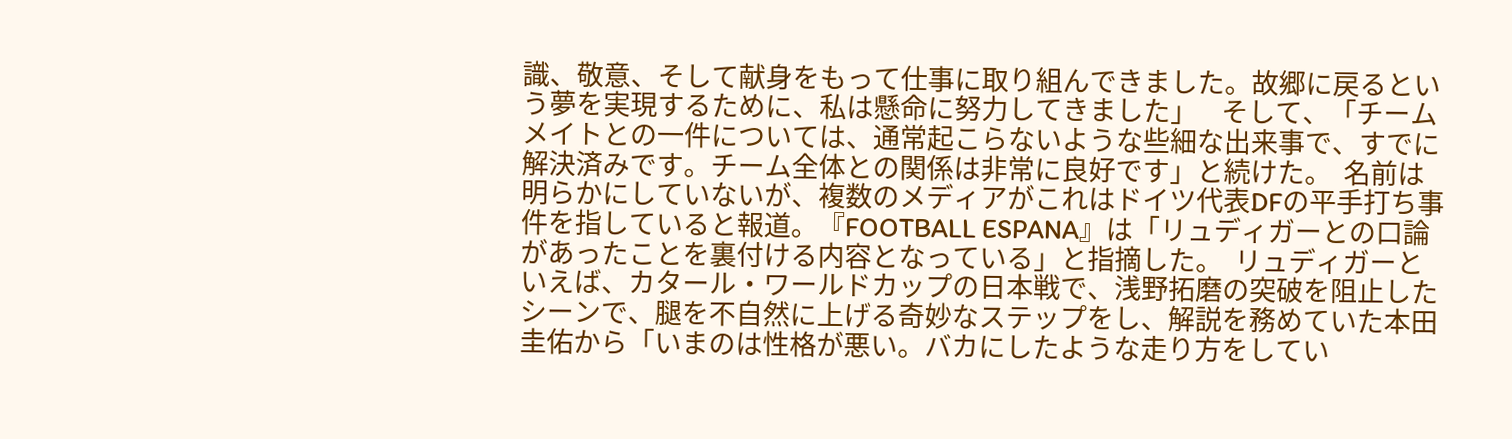識、敬意、そして献身をもって仕事に取り組んできました。故郷に戻るという夢を実現するために、私は懸命に努力してきました」    そして、「チームメイトとの一件については、通常起こらないような些細な出来事で、すでに解決済みです。チーム全体との関係は非常に良好です」と続けた。  名前は明らかにしていないが、複数のメディアがこれはドイツ代表DFの平手打ち事件を指していると報道。『FOOTBALL ESPANA』は「リュディガーとの口論があったことを裏付ける内容となっている」と指摘した。  リュディガーといえば、カタール・ワールドカップの日本戦で、浅野拓磨の突破を阻止したシーンで、腿を不自然に上げる奇妙なステップをし、解説を務めていた本田圭佑から「いまのは性格が悪い。バカにしたような走り方をしてい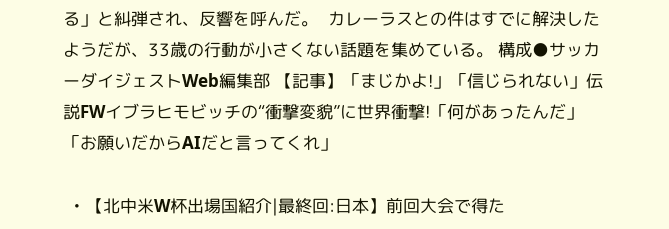る」と糾弾され、反響を呼んだ。  カレーラスとの件はすでに解決したようだが、33歳の行動が小さくない話題を集めている。 構成●サッカーダイジェストWeb編集部 【記事】「まじかよ!」「信じられない」伝説FWイブラヒモビッチの“衝撃変貌”に世界衝撃!「何があったんだ」「お願いだからAIだと言ってくれ」

  • 【北中米W杯出場国紹介|最終回:日本】前回大会で得た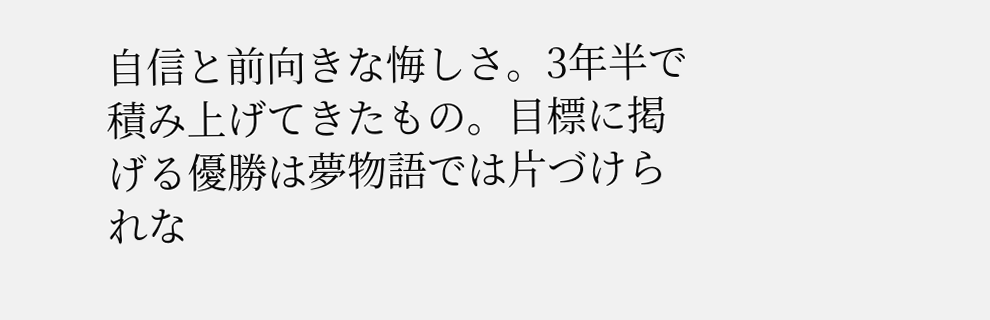自信と前向きな悔しさ。3年半で積み上げてきたもの。目標に掲げる優勝は夢物語では片づけられな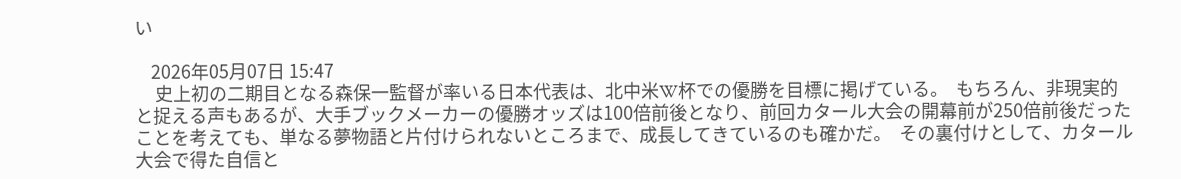い

    2026年05月07日 15:47
     史上初の二期目となる森保一監督が率いる日本代表は、北中米W杯での優勝を目標に掲げている。  もちろん、非現実的と捉える声もあるが、大手ブックメーカーの優勝オッズは100倍前後となり、前回カタール大会の開幕前が250倍前後だったことを考えても、単なる夢物語と片付けられないところまで、成長してきているのも確かだ。  その裏付けとして、カタール大会で得た自信と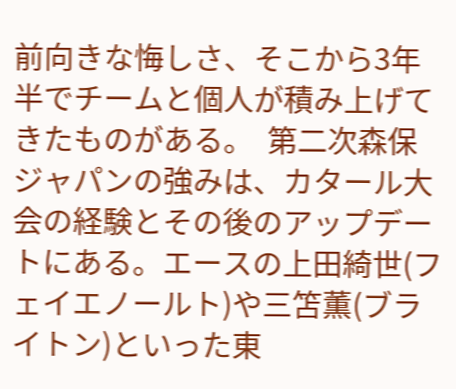前向きな悔しさ、そこから3年半でチームと個人が積み上げてきたものがある。  第二次森保ジャパンの強みは、カタール大会の経験とその後のアップデートにある。エースの上田綺世(フェイエノールト)や三笘薫(ブライトン)といった東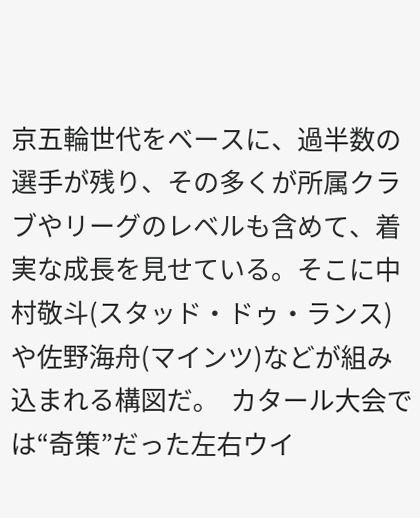京五輪世代をベースに、過半数の選手が残り、その多くが所属クラブやリーグのレベルも含めて、着実な成長を見せている。そこに中村敬斗(スタッド・ドゥ・ランス)や佐野海舟(マインツ)などが組み込まれる構図だ。  カタール大会では“奇策”だった左右ウイ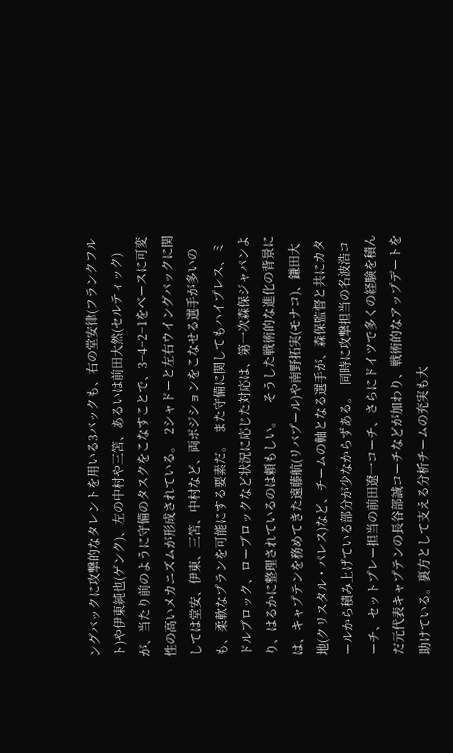ングバックに攻撃的なタレントを用いる3バックも、右の堂安律(フランクフルト)や伊東純也(ゲンク)、左の中村や三笘、あるいは前田大然(セルティック)が、当たり前のように守備のタスクをこなすことで、3−4−2−1をベースに可変性の高いメカニズムが形成されている。  2シャドーと左右ウイングバックに関しては堂安、伊東、三笘、中村など、両ポジションをこなせる選手が多いのも、柔軟なプランを可能にする要素だ。  また守備に関してもハイプレス、ミドルブロック、ローブロックなど状況に応じた対応は、第一次森保ジャパンより、はるかに整理されているのは頼もしい。    そうした戦術的な進化の背景には、キャプテンを務めてきた遠藤航(リバプール)や南野拓実(モナコ)、鎌田大地(クリスタル・パレス)など、チームの軸となる選手が、森保監督と共にカタールから積み上げている部分が少なからずある。  同時に攻撃担当の名波浩コーチ、セットプレー担当の前田遼一コーチ、さらにドイツで多くの経験を積んだ元代表キャプテンの長谷部誠コーチなどが加わり、戦術的なアップデートを助けている。裏方として支える分析チームの充実も大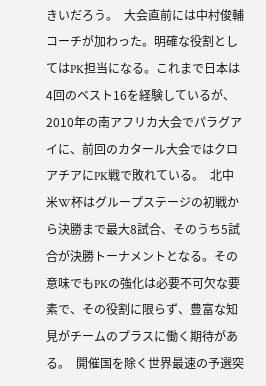きいだろう。  大会直前には中村俊輔コーチが加わった。明確な役割としてはPK担当になる。これまで日本は4回のベスト16を経験しているが、2010年の南アフリカ大会でパラグアイに、前回のカタール大会ではクロアチアにPK戦で敗れている。  北中米W杯はグループステージの初戦から決勝まで最大8試合、そのうち5試合が決勝トーナメントとなる。その意味でもPKの強化は必要不可欠な要素で、その役割に限らず、豊富な知見がチームのプラスに働く期待がある。  開催国を除く世界最速の予選突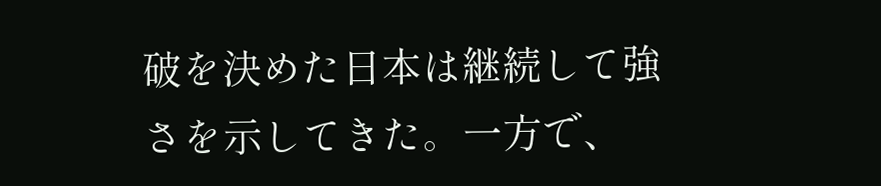破を決めた日本は継続して強さを示してきた。一方で、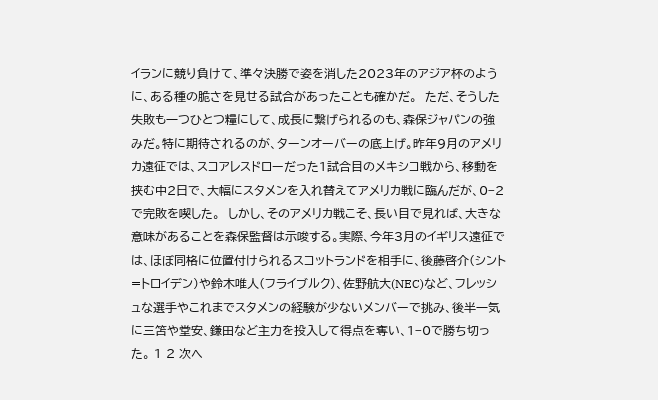イランに競り負けて、準々決勝で姿を消した2023年のアジア杯のように、ある種の脆さを見せる試合があったことも確かだ。  ただ、そうした失敗も一つひとつ糧にして、成長に繋げられるのも、森保ジャパンの強みだ。特に期待されるのが、ターンオーバーの底上げ。昨年9月のアメリカ遠征では、スコアレスドローだった1試合目のメキシコ戦から、移動を挟む中2日で、大幅にスタメンを入れ替えてアメリカ戦に臨んだが、0−2で完敗を喫した。  しかし、そのアメリカ戦こそ、長い目で見れば、大きな意味があることを森保監督は示唆する。実際、今年3月のイギリス遠征では、ほぼ同格に位置付けられるスコットランドを相手に、後藤啓介(シント=トロイデン)や鈴木唯人(フライブルク)、佐野航大(NEC)など、フレッシュな選手やこれまでスタメンの経験が少ないメンバーで挑み、後半一気に三笘や堂安、鎌田など主力を投入して得点を奪い、1−0で勝ち切った。 1 2 次へ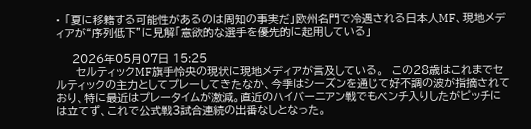• 「夏に移籍する可能性があるのは周知の事実だ」欧州名門で冷遇される日本人MF、現地メディアが“序列低下”に見解「意欲的な選手を優先的に起用している」

    2026年05月07日 15:25
     セルティックMF旗手怜央の現状に現地メディアが言及している。  この28歳はこれまでセルティックの主力としてプレーしてきたなか、今季はシーズンを通じて好不調の波が指摘されており、特に最近はプレータイムが激減。直近のハイバーニアン戦でもベンチ入りしたがピッチには立てず、これで公式戦3試合連続の出番なしとなった。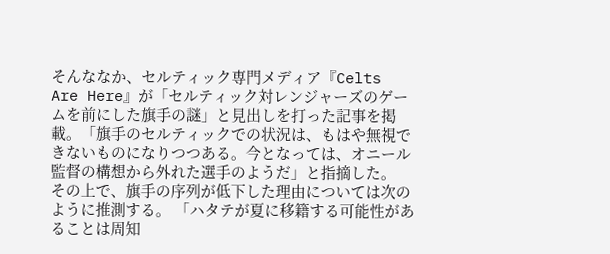そんななか、セルティック専門メディア『Celts Are Here』が「セルティック対レンジャーズのゲームを前にした旗手の謎」と見出しを打った記事を掲載。「旗手のセルティックでの状況は、もはや無視できないものになりつつある。今となっては、オニール監督の構想から外れた選手のようだ」と指摘した。    その上で、旗手の序列が低下した理由については次のように推測する。 「ハタテが夏に移籍する可能性があることは周知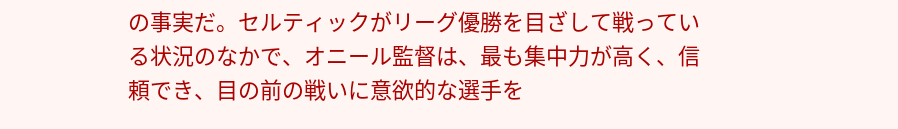の事実だ。セルティックがリーグ優勝を目ざして戦っている状況のなかで、オニール監督は、最も集中力が高く、信頼でき、目の前の戦いに意欲的な選手を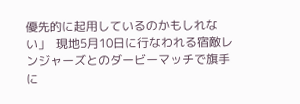優先的に起用しているのかもしれない」  現地5月10日に行なわれる宿敵レンジャーズとのダービーマッチで旗手に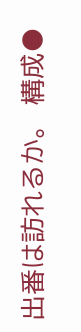出番は訪れるか。 構成●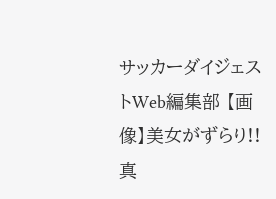サッカーダイジェストWeb編集部 【画像】美女がずらり!! 真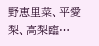野恵里菜、平愛梨、高梨臨…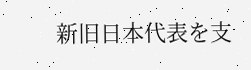新旧日本代表を支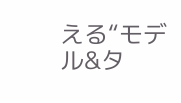える“モデル&タ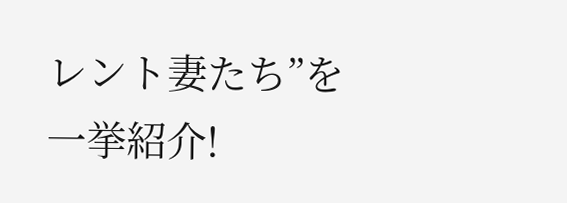レント妻たち”を一挙紹介!